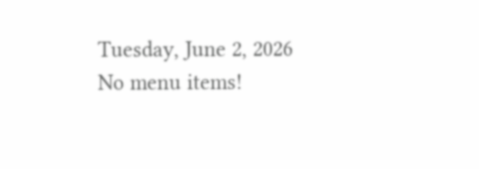Tuesday, June 2, 2026
No menu items!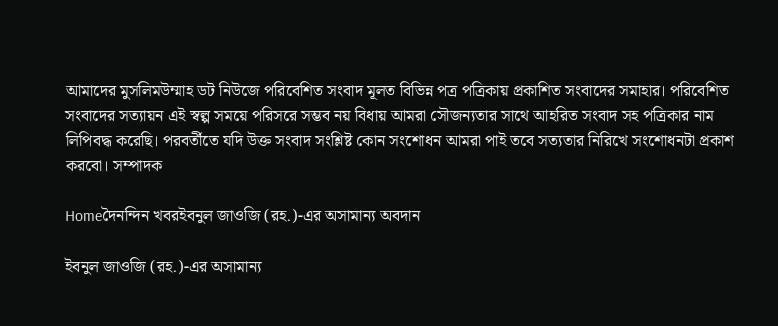আমাদের মুসলিমউম্মাহ ডট নিউজে পরিবেশিত সংবাদ মূলত বিভিন্ন পত্র পত্রিকায় প্রকাশিত সংবাদের সমাহার। পরিবেশিত সংবাদের সত্যায়ন এই স্বল্প সময়ে পরিসরে সম্ভব নয় বিধায় আমরা সৌজন্যতার সাথে আহরিত সংবাদ সহ পত্রিকার নাম লিপিবদ্ধ করেছি। পরবর্তীতে যদি উক্ত সংবাদ সংশ্লিষ্ট কোন সংশোধন আমরা পাই তবে সত্যতার নিরিখে সংশোধনটা প্রকাশ করবো। সম্পাদক

Homeদৈনন্দিন খবরইবনুল জাওজি (রহ.)-এর অসামান্য অবদান

ইবনুল জাওজি (রহ.)-এর অসামান্য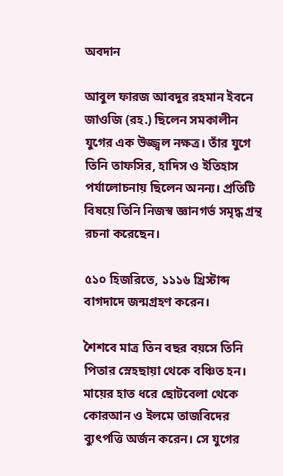অবদান

আবুল ফারজ আবদুর রহমান ইবনে জাওজি (রহ.) ছিলেন সমকালীন যুগের এক উজ্জ্বল নক্ষত্র। তাঁর যুগে তিনি তাফসির, হাদিস ও ইতিহাস পর্যালোচনায় ছিলেন অনন্য। প্রতিটি বিষয়ে তিনি নিজস্ব জ্ঞানগর্ভ সমৃদ্ধ গ্রন্থ রচনা করেছেন।

৫১০ হিজরিতে, ১১১৬ খ্রিস্টাব্দ বাগদাদে জন্মগ্রহণ করেন।

শৈশবে মাত্র তিন বছর বয়সে তিনি পিতার স্নেহছায়া থেকে বঞ্চিত হন। মায়ের হাত ধরে ছোটবেলা থেকে কোরআন ও ইলমে তাজবিদের ব্যুৎপত্তি অর্জন করেন। সে যুগের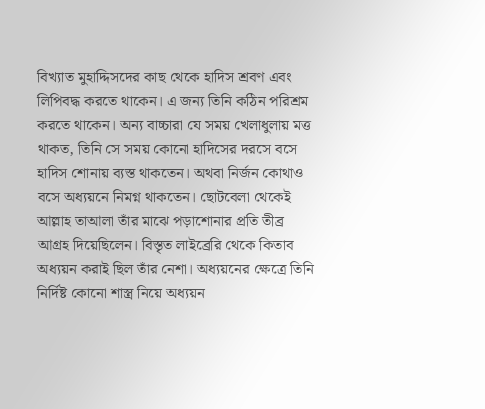বিখ্যাত মুহাদ্দিসদের কাছ থেকে হাদিস শ্রবণ এবং লিপিবদ্ধ করতে থাকেন। এ জন্য তিনি কঠিন পরিশ্রম করতে থাকেন। অন্য বাচ্চারা যে সময় খেলাধুলায় মত্ত থাকত, তিনি সে সময় কোনো হাদিসের দরসে বসে হাদিস শোনায় ব্যস্ত থাকতেন। অথবা নির্জন কোথাও বসে অধ্যয়নে নিমগ্ন থাকতেন। ছোটবেলা থেকেই আল্লাহ তাআলা তাঁর মাঝে পড়াশোনার প্রতি তীব্র আগ্রহ দিয়েছিলেন। বিস্তৃত লাইব্রেরি থেকে কিতাব অধ্যয়ন করাই ছিল তাঁর নেশা। অধ্যয়নের ক্ষেত্রে তিনি নির্দিষ্ট কোনো শাস্ত্র নিয়ে অধ্যয়ন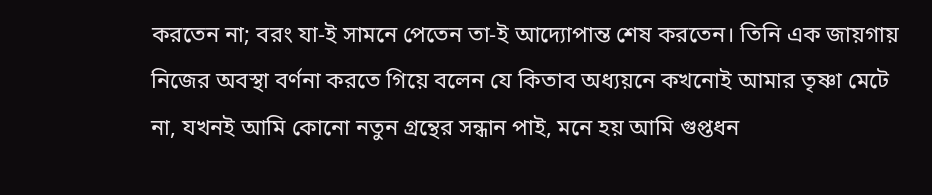করতেন না; বরং যা-ই সামনে পেতেন তা-ই আদ্যোপান্ত শেষ করতেন। তিনি এক জায়গায় নিজের অবস্থা বর্ণনা করতে গিয়ে বলেন যে কিতাব অধ্যয়নে কখনোই আমার তৃষ্ণা মেটে না, যখনই আমি কোনো নতুন গ্রন্থের সন্ধান পাই, মনে হয় আমি গুপ্তধন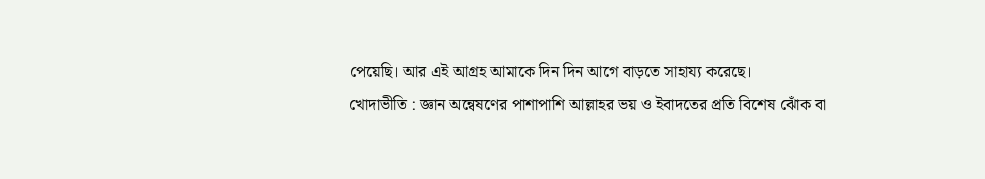পেয়েছি। আর এই আগ্রহ আমাকে দিন দিন আগে বাড়তে সাহায্য করেছে।
খোদাভীতি : জ্ঞান অন্বেষণের পাশাপাশি আল্লাহর ভয় ও ইবাদতের প্রতি বিশেষ ঝোঁক বা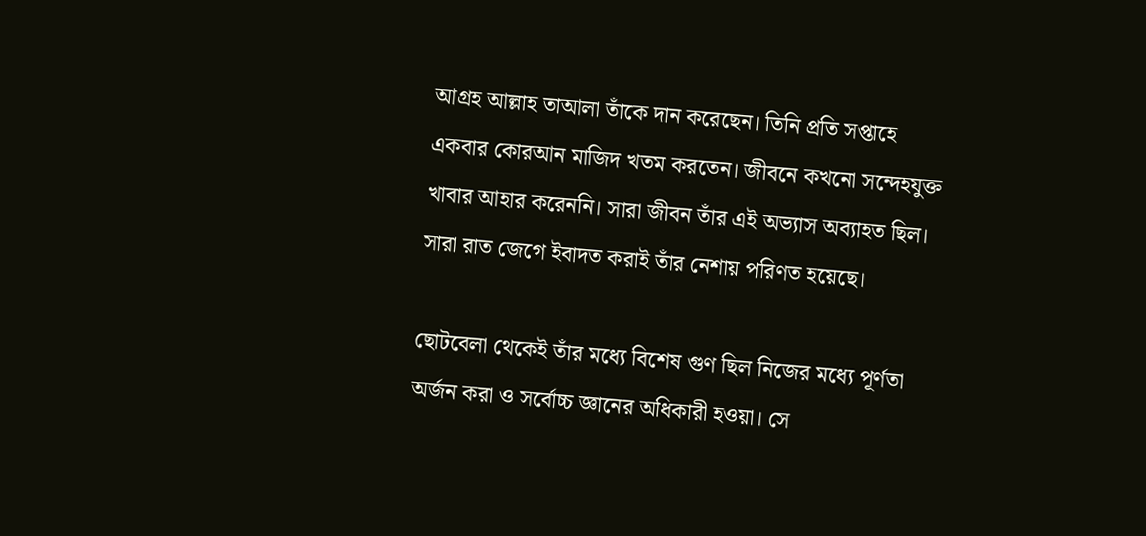আগ্রহ আল্লাহ তাআলা তাঁকে দান করেছেন। তিনি প্রতি সপ্তাহে একবার কোরআন মাজিদ খতম করতেন। জীবনে কখনো সন্দেহযুক্ত খাবার আহার করেননি। সারা জীবন তাঁর এই অভ্যাস অব্যাহত ছিল। সারা রাত জেগে ইবাদত করাই তাঁর নেশায় পরিণত হয়েছে।

ছোটবেলা থেকেই তাঁর মধ্যে বিশেষ গুণ ছিল নিজের মধ্যে পূর্ণতা অর্জন করা ও সর্বোচ্চ জ্ঞানের অধিকারী হওয়া। সে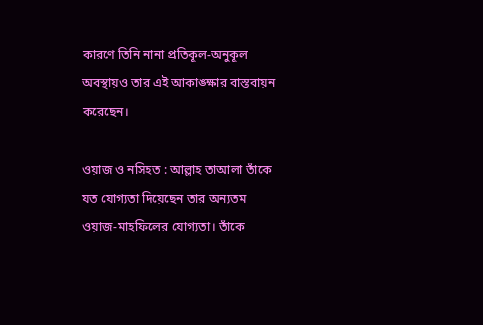কারণে তিনি নানা প্রতিকূল-অনুকূল অবস্থায়ও তার এই আকাঙ্ক্ষার বাস্তবায়ন করেছেন।

ওয়াজ ও নসিহত : আল্লাহ তাআলা তাঁকে যত যোগ্যতা দিয়েছেন তার অন্যতম ওয়াজ-মাহফিলের যোগ্যতা। তাঁকে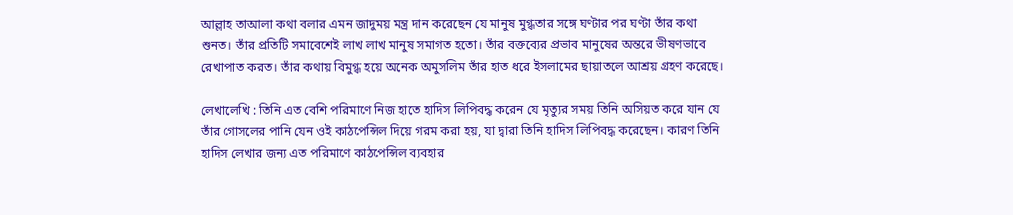আল্লাহ তাআলা কথা বলার এমন জাদুময় মন্ত্র দান করেছেন যে মানুষ মুগ্ধতার সঙ্গে ঘণ্টার পর ঘণ্টা তাঁর কথা শুনত। তাঁর প্রতিটি সমাবেশেই লাখ লাখ মানুষ সমাগত হতো। তাঁর বক্তব্যের প্রভাব মানুষের অন্তরে ভীষণভাবে রেখাপাত করত। তাঁর কথায় বিমুগ্ধ হয়ে অনেক অমুসলিম তাঁর হাত ধরে ইসলামের ছায়াতলে আশ্রয় গ্রহণ করেছে।

লেখালেখি : তিনি এত বেশি পরিমাণে নিজ হাতে হাদিস লিপিবদ্ধ করেন যে মৃত্যুর সময় তিনি অসিয়ত করে যান যে তাঁর গোসলের পানি যেন ওই কাঠপেন্সিল দিয়ে গরম করা হয়, যা দ্বারা তিনি হাদিস লিপিবদ্ধ করেছেন। কারণ তিনি হাদিস লেখার জন্য এত পরিমাণে কাঠপেন্সিল ব্যবহার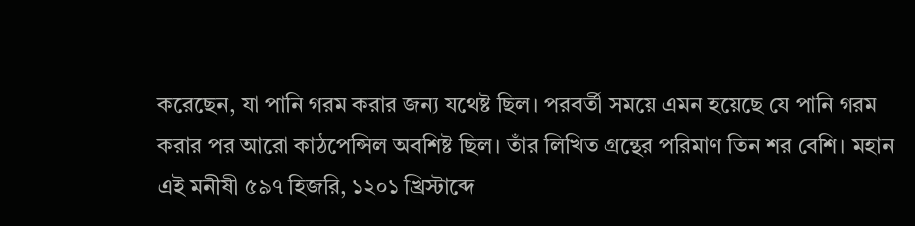করেছেন, যা পানি গরম করার জন্য যথেষ্ট ছিল। পরবর্তী সময়ে এমন হয়েছে যে পানি গরম করার পর আরো কাঠপেন্সিল অবশিষ্ট ছিল। তাঁর লিখিত গ্রন্থের পরিমাণ তিন শর বেশি। মহান এই মনীষী ৫৯৭ হিজরি, ১২০১ খ্রিস্টাব্দে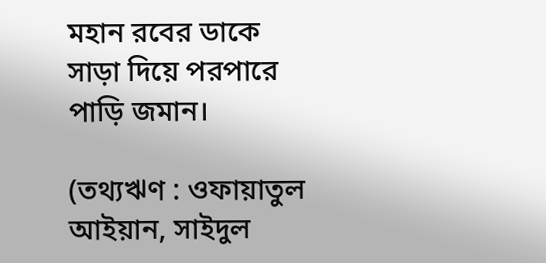মহান রবের ডাকে সাড়া দিয়ে পরপারে পাড়ি জমান।

(তথ্যঋণ : ওফায়াতুল আইয়ান, সাইদুল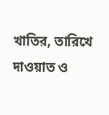খাতির, তারিখে দাওয়াত ও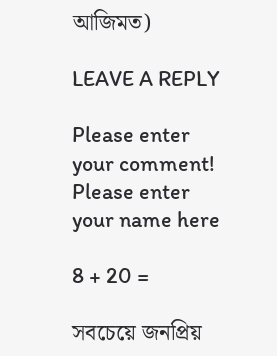আজিমত)

LEAVE A REPLY

Please enter your comment!
Please enter your name here

8 + 20 =

সবচেয়ে জনপ্রিয়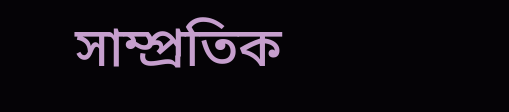সাম্প্রতিক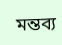মন্তব্য